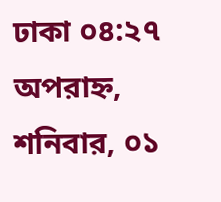ঢাকা ০৪:২৭ অপরাহ্ন, শনিবার, ০১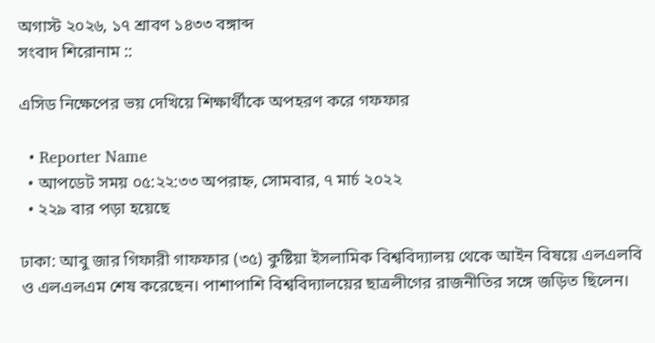অগাস্ট ২০২৬, ১৭ শ্রাবণ ১৪৩৩ বঙ্গাব্দ
সংবাদ শিরোনাম ::

এসিড নিক্ষেপের ভয় দেখিয়ে শিক্ষার্থীকে অপহরণ করে গফফার

  • Reporter Name
  • আপডেট সময় ০৫:২২:৩৩ অপরাহ্ন, সোমবার, ৭ মার্চ ২০২২
  • ২২৯ বার পড়া হয়েছে

ঢাকা: আবু জার গিফারী গাফফার (৩৫) কুষ্টিয়া ইসলামিক বিশ্ববিদ্যালয় থেকে আইন বিষয়ে এলএলবি ও এলএলএম শেষ করেছেন। পাশাপাশি বিশ্ববিদ্যালয়ের ছাত্রলীগের রাজনীতির সঙ্গে জড়িত ছিলেন।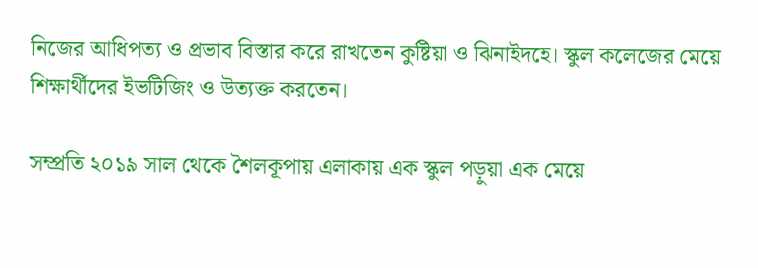নিজের আধিপত্য ও প্রভাব বিস্তার করে রাখতেন কুষ্টিয়া ও ঝিনাইদহে। স্কুল কলেজের মেয়ে শিক্ষার্থীদের ইভটিজিং ও উত্যক্ত করতেন।

সম্প্রতি ২০১৯ সাল থেকে শৈলকূপায় এলাকায় এক স্কুল পড়ুয়া এক মেয়ে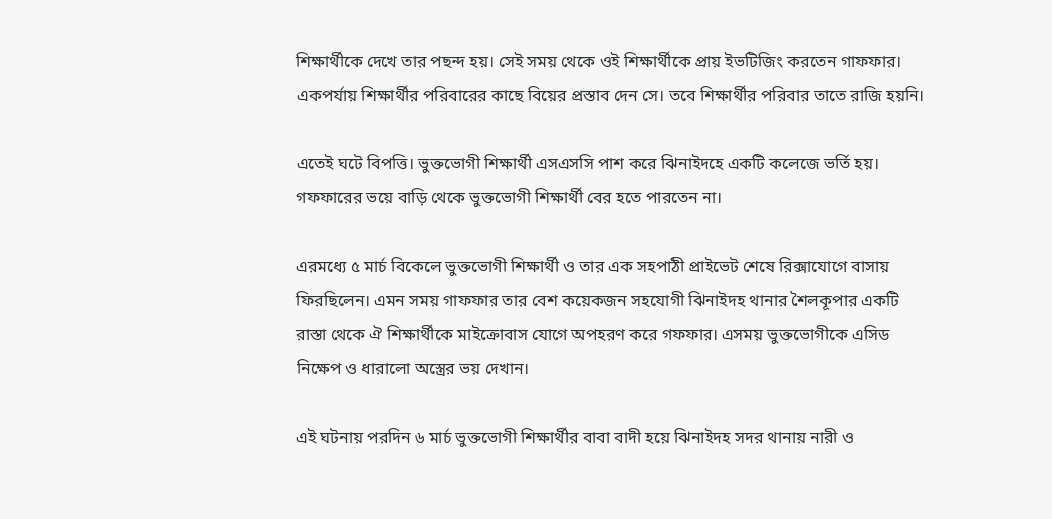শিক্ষার্থীকে দেখে তার পছন্দ হয়। সেই সময় থেকে ওই শিক্ষার্থীকে প্রায় ইভটিজিং করতেন গাফফার। একপর্যায় শিক্ষার্থীর পরিবারের কাছে বিয়ের প্রস্তাব দেন সে। তবে শিক্ষার্থীর পরিবার তাতে রাজি হয়নি।

এতেই ঘটে বিপত্তি। ভুক্তভোগী শিক্ষার্থী এসএসসি পাশ করে ঝিনাইদহে একটি কলেজে ভর্তি হয়। গফফারের ভয়ে বাড়ি থেকে ভুক্তভোগী শিক্ষার্থী বের হতে পারতেন না।

এরমধ্যে ৫ মার্চ বিকেলে ভুক্তভোগী শিক্ষার্থী ও তার এক সহপাঠী প্রাইভেট শেষে রিক্সাযোগে বাসায় ফিরছিলেন। এমন সময় গাফফার তার বেশ কয়েকজন সহযোগী ঝিনাইদহ থানার শৈলকূপার একটি রাস্তা থেকে ঐ শিক্ষার্থীকে মাইক্রোবাস যোগে অপহরণ করে গফফার। এসময় ভুক্তভোগীকে এসিড নিক্ষেপ ও ধারালো অস্ত্রের ভয় দেখান।

এই ঘটনায় পরদিন ৬ মার্চ ভুক্তভোগী শিক্ষার্থীর বাবা বাদী হয়ে ঝিনাইদহ সদর থানায় নারী ও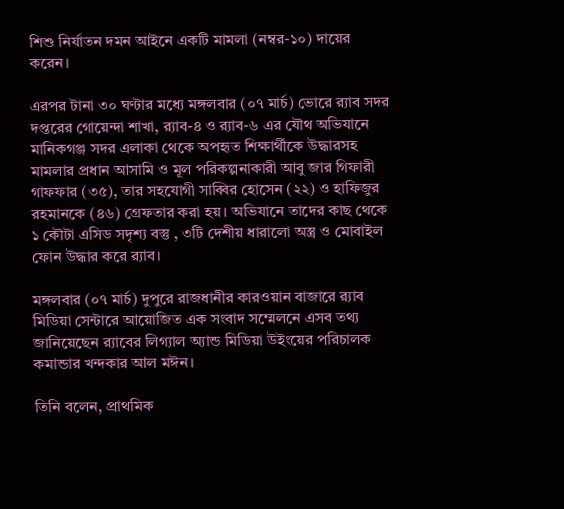শিশু নির্যাতন দমন আইনে একটি মামলা (নম্বর-১০) দায়ের করেন।

এরপর টানা ৩০ ঘণ্টার মধ্যে মঙ্গলবার (০৭ মার্চ) ভোরে র‌্যাব সদর দপ্তরের গোয়েন্দা শাখা, র‌্যাব-৪ ও র‌্যাব-৬ এর যৌথ অভিযানে মানিকগঞ্জ সদর এলাকা থেকে অপহৃত শিক্ষার্থীকে উদ্ধারসহ মামলার প্রধান আসামি ও মূল পরিকল্পনাকারী আবু জার গিফারী গাফফার (৩৫), তার সহযোগী সাব্বির হোসেন (২২) ও হাফিজুর রহমানকে (৪৬) গ্রেফতার করা হয়। অভিযানে তাদের কাছ থেকে ১ কৌটা এসিড সদৃশ্য বস্তু , ৩টি দেশীয় ধারালো অস্ত্র ও মোবাইল ফোন উদ্ধার করে র‌্যাব।

মঙ্গলবার (০৭ মার্চ) দুপুরে রাজধানীর কারওয়ান বাজারে র‌্যাব মিডিয়া সেন্টারে আয়োজিত এক সংবাদ সম্মেলনে এসব তথ্য জানিয়েছেন র‌্যাবের লিগ্যাল অ্যান্ড মিডিয়া উইংয়ের পরিচালক কমান্ডার খন্দকার আল মঈন।

তিনি বলেন, প্রাথমিক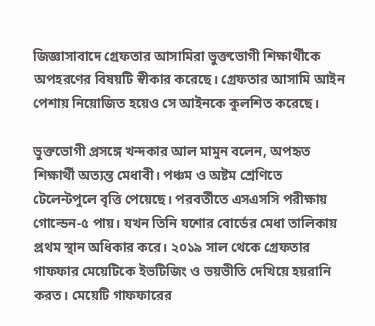জিজ্ঞাসাবাদে গ্রেফতার আসামিরা ভুক্তভোগী শিক্ষার্থীকে অপহরণের বিষয়টি স্বীকার করেছে। গ্রেফতার আসামি আইন পেশায় নিয়োজিত হয়েও সে আইনকে কুলশিত করেছে।

ভুক্তভোগী প্রসঙ্গে খন্দকার আল মামুন বলেন, অপহৃত শিক্ষার্থী অত্যন্ত মেধাবী। পঞ্চম ও অষ্টম শ্রেণিতে টেলেন্টপুলে বৃত্তি পেয়েছে। পরবর্তীতে এসএসসি পরীক্ষায় গোল্ডেন-৫ পায়। যখন তিনি যশোর বোর্ডের মেধা তালিকায় প্রথম স্থান অধিকার করে। ২০১৯ সাল থেকে গ্রেফতার গাফফার মেয়েটিকে ইভটিজিং ও ভয়ভীতি দেখিয়ে হয়রানি করত। মেয়েটি গাফফারের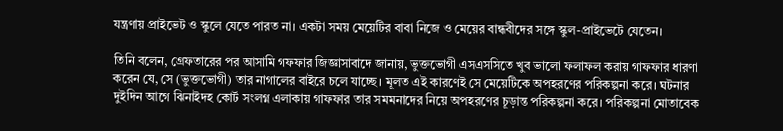যন্ত্রণায় প্রাইভেট ও স্কুলে যেতে পারত না। একটা সময় মেয়েটির বাবা নিজে ও মেয়ের বান্ধবীদের সঙ্গে স্কুল-প্রাইভেটে যেতেন।

তিনি বলেন, গ্রেফতারের পর আসামি গফফার জিজ্ঞাসাবাদে জানায়, ভুক্তভোগী এসএসসিতে খুব ভালো ফলাফল করায় গাফফার ধারণা করেন যে, সে (ভুক্তভোগী) তার নাগালের বাইরে চলে যাচ্ছে। মূলত এই কারণেই সে মেয়েটিকে অপহরণের পরিকল্পনা করে। ঘটনার দুইদিন আগে ঝিনাইদহ কোর্ট সংলগ্ন এলাকায় গাফফার তার সমমনাদের নিয়ে অপহরণের চূড়ান্ত পরিকল্পনা করে। পরিকল্পনা মোতাবেক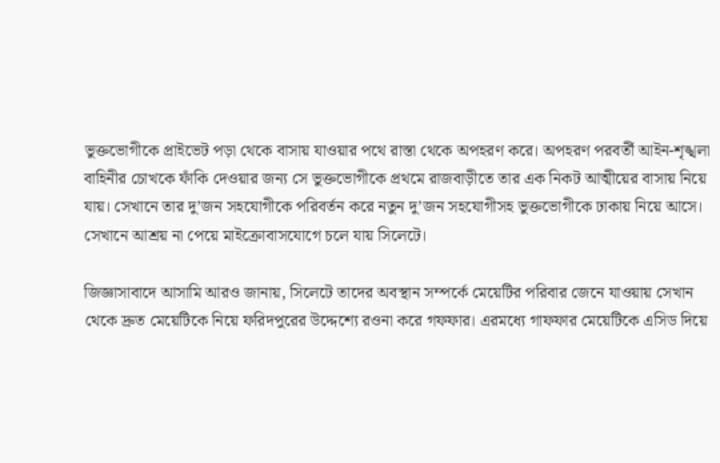ভুক্তভোগীকে প্রাইভেট পড়া থেকে বাসায় যাওয়ার পথে রাস্তা থেকে অপহরণ করে। অপহরণ পরবর্তী আইন-শৃঙ্খলা বাহিনীর চোখকে ফাঁকি দেওয়ার জন্য সে ভুক্তভোগীকে প্রথমে রাজবাড়ীতে তার এক নিকট আত্মীয়ের বাসায় নিয়ে যায়। সেখানে তার দু’জন সহযোগীকে পরিবর্তন করে নতুন দু’জন সহযোগীসহ ভুক্তভোগীকে ঢাকায় নিয়ে আসে। সেখানে আশ্রয় না পেয়ে মাইক্রোবাসযোগে চলে যায় সিলেটে।

জিজ্ঞাসাবাদে আসামি আরও জানায়, সিলেটে তাদের অবস্থান সম্পর্কে মেয়েটির পরিবার জেনে যাওয়ায় সেখান থেকে দ্রুত মেয়েটিকে নিয়ে ফরিদপুরের উদ্দেশ্যে রওনা করে গফফার। এরমধ্যে গাফফার মেয়েটিকে এসিড দিয়ে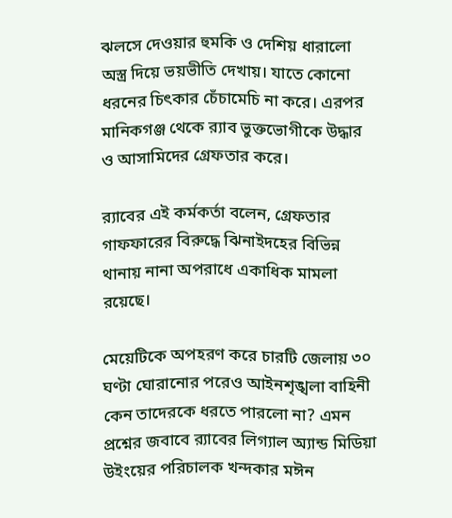ঝলসে দেওয়ার হুমকি ও দেশিয় ধারালো অস্ত্র দিয়ে ভয়ভীতি দেখায়। যাতে কোনো ধরনের চিৎকার চেঁচামেচি না করে। এরপর মানিকগঞ্জ থেকে র‌্যাব ভুক্তভোগীকে উদ্ধার ও আসামিদের গ্রেফতার করে।

র‌্যাবের এই কর্মকর্তা বলেন, গ্রেফতার গাফফারের বিরুদ্ধে ঝিনাইদহের বিভিন্ন থানায় নানা অপরাধে একাধিক মামলা রয়েছে।

মেয়েটিকে অপহরণ করে চারটি জেলায় ৩০ ঘণ্টা ঘোরানোর পরেও আইনশৃঙ্খলা বাহিনী কেন তাদেরকে ধরতে পারলো না? এমন প্রশ্নের জবাবে র‍্যাবের লিগ্যাল অ্যান্ড মিডিয়া উইংয়ের পরিচালক খন্দকার মঈন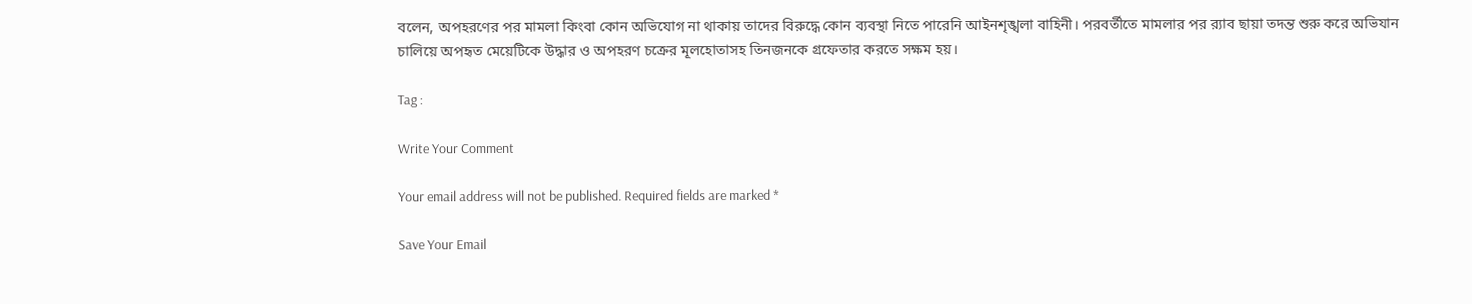বলেন, অপহরণের পর মামলা কিংবা কোন অভিযোগ না থাকায় তাদের বিরুদ্ধে কোন ব্যবস্থা নিতে পারেনি আইনশৃঙ্খলা বাহিনী। পরবর্তীতে মামলার পর র‍্যাব ছায়া তদন্ত শুরু করে অভিযান চালিয়ে অপহৃত মেয়েটিকে উদ্ধার ও অপহরণ চক্রের মূলহোতাসহ তিনজনকে গ্রফেতার করতে সক্ষম হয়।

Tag :

Write Your Comment

Your email address will not be published. Required fields are marked *

Save Your Email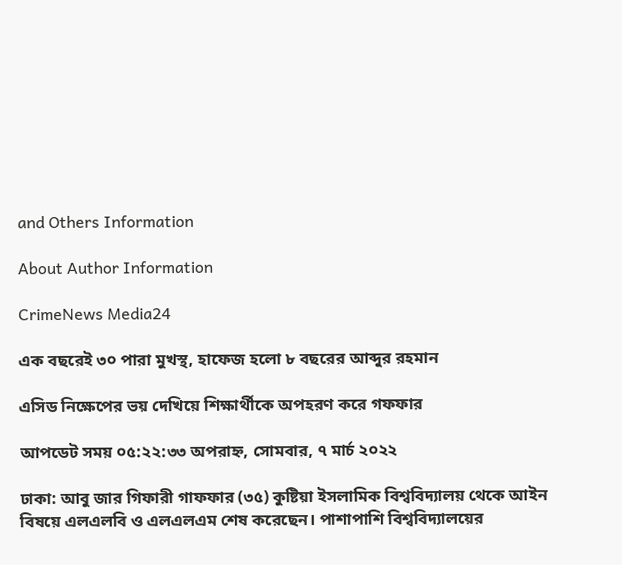and Others Information

About Author Information

CrimeNews Media24

এক বছরেই ৩০ পারা মুখস্থ, হাফেজ হলো ৮ বছরের আব্দুর রহমান

এসিড নিক্ষেপের ভয় দেখিয়ে শিক্ষার্থীকে অপহরণ করে গফফার

আপডেট সময় ০৫:২২:৩৩ অপরাহ্ন, সোমবার, ৭ মার্চ ২০২২

ঢাকা: আবু জার গিফারী গাফফার (৩৫) কুষ্টিয়া ইসলামিক বিশ্ববিদ্যালয় থেকে আইন বিষয়ে এলএলবি ও এলএলএম শেষ করেছেন। পাশাপাশি বিশ্ববিদ্যালয়ের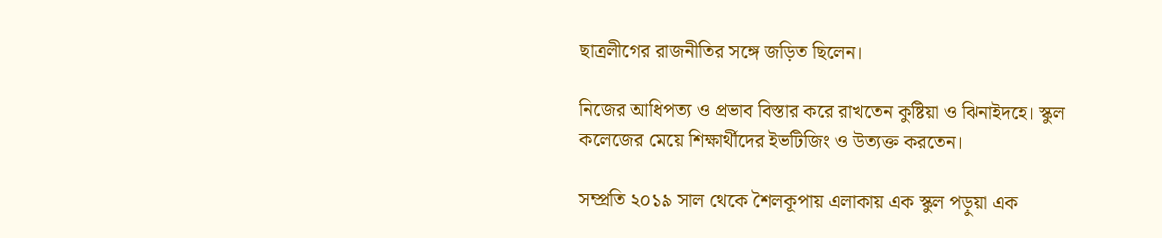ছাত্রলীগের রাজনীতির সঙ্গে জড়িত ছিলেন।

নিজের আধিপত্য ও প্রভাব বিস্তার করে রাখতেন কুষ্টিয়া ও ঝিনাইদহে। স্কুল কলেজের মেয়ে শিক্ষার্থীদের ইভটিজিং ও উত্যক্ত করতেন।

সম্প্রতি ২০১৯ সাল থেকে শৈলকূপায় এলাকায় এক স্কুল পড়ুয়া এক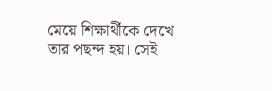মেয়ে শিক্ষার্থীকে দেখে তার পছন্দ হয়। সেই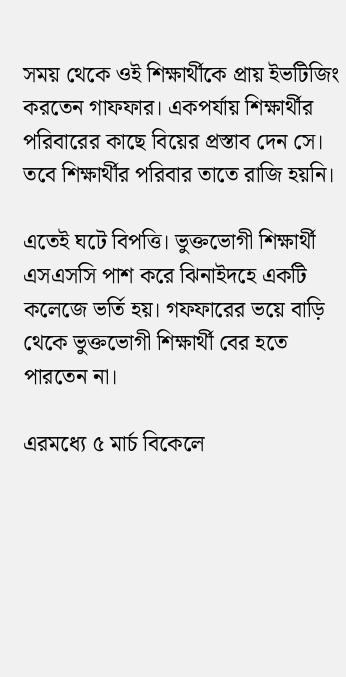সময় থেকে ওই শিক্ষার্থীকে প্রায় ইভটিজিং করতেন গাফফার। একপর্যায় শিক্ষার্থীর পরিবারের কাছে বিয়ের প্রস্তাব দেন সে। তবে শিক্ষার্থীর পরিবার তাতে রাজি হয়নি।

এতেই ঘটে বিপত্তি। ভুক্তভোগী শিক্ষার্থী এসএসসি পাশ করে ঝিনাইদহে একটি কলেজে ভর্তি হয়। গফফারের ভয়ে বাড়ি থেকে ভুক্তভোগী শিক্ষার্থী বের হতে পারতেন না।

এরমধ্যে ৫ মার্চ বিকেলে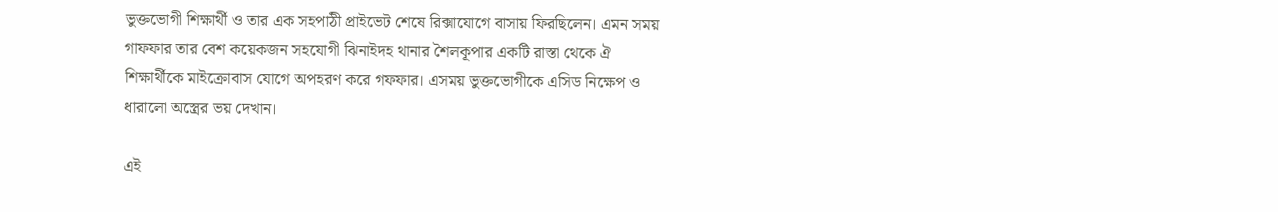ভুক্তভোগী শিক্ষার্থী ও তার এক সহপাঠী প্রাইভেট শেষে রিক্সাযোগে বাসায় ফিরছিলেন। এমন সময় গাফফার তার বেশ কয়েকজন সহযোগী ঝিনাইদহ থানার শৈলকূপার একটি রাস্তা থেকে ঐ শিক্ষার্থীকে মাইক্রোবাস যোগে অপহরণ করে গফফার। এসময় ভুক্তভোগীকে এসিড নিক্ষেপ ও ধারালো অস্ত্রের ভয় দেখান।

এই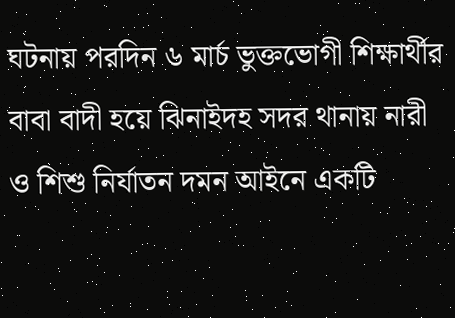ঘটনায় পরদিন ৬ মার্চ ভুক্তভোগী শিক্ষার্থীর বাবা বাদী হয়ে ঝিনাইদহ সদর থানায় নারী ও শিশু নির্যাতন দমন আইনে একটি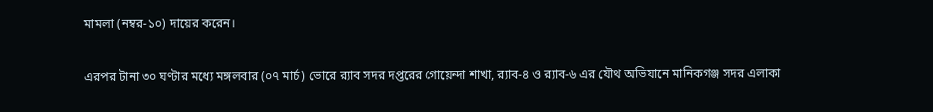মামলা (নম্বর-১০) দায়ের করেন।

এরপর টানা ৩০ ঘণ্টার মধ্যে মঙ্গলবার (০৭ মার্চ) ভোরে র‌্যাব সদর দপ্তরের গোয়েন্দা শাখা, র‌্যাব-৪ ও র‌্যাব-৬ এর যৌথ অভিযানে মানিকগঞ্জ সদর এলাকা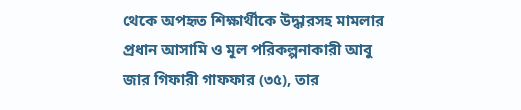থেকে অপহৃত শিক্ষার্থীকে উদ্ধারসহ মামলার প্রধান আসামি ও মূল পরিকল্পনাকারী আবু জার গিফারী গাফফার (৩৫), তার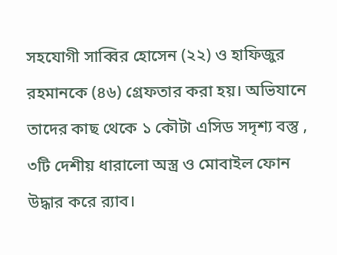সহযোগী সাব্বির হোসেন (২২) ও হাফিজুর রহমানকে (৪৬) গ্রেফতার করা হয়। অভিযানে তাদের কাছ থেকে ১ কৌটা এসিড সদৃশ্য বস্তু , ৩টি দেশীয় ধারালো অস্ত্র ও মোবাইল ফোন উদ্ধার করে র‌্যাব।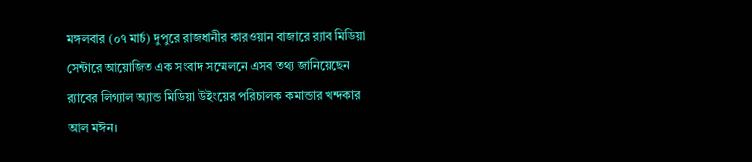মঙ্গলবার (০৭ মার্চ) দুপুরে রাজধানীর কারওয়ান বাজারে র‌্যাব মিডিয়া সেন্টারে আয়োজিত এক সংবাদ সম্মেলনে এসব তথ্য জানিয়েছেন র‌্যাবের লিগ্যাল অ্যান্ড মিডিয়া উইংয়ের পরিচালক কমান্ডার খন্দকার আল মঈন।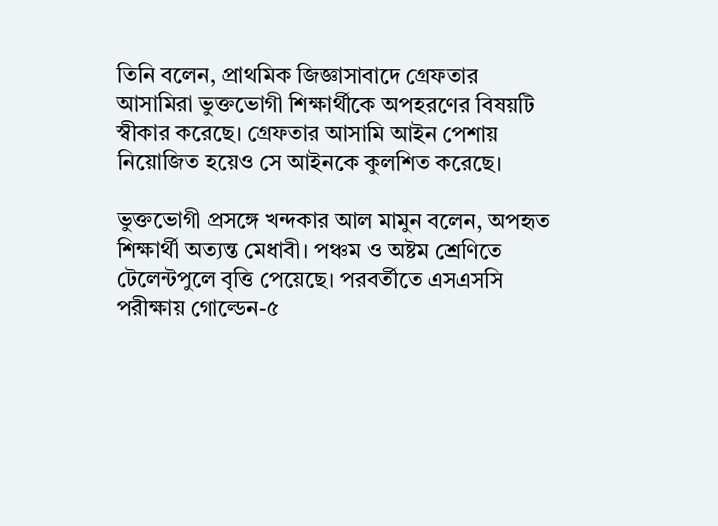তিনি বলেন, প্রাথমিক জিজ্ঞাসাবাদে গ্রেফতার আসামিরা ভুক্তভোগী শিক্ষার্থীকে অপহরণের বিষয়টি স্বীকার করেছে। গ্রেফতার আসামি আইন পেশায় নিয়োজিত হয়েও সে আইনকে কুলশিত করেছে।

ভুক্তভোগী প্রসঙ্গে খন্দকার আল মামুন বলেন, অপহৃত শিক্ষার্থী অত্যন্ত মেধাবী। পঞ্চম ও অষ্টম শ্রেণিতে টেলেন্টপুলে বৃত্তি পেয়েছে। পরবর্তীতে এসএসসি পরীক্ষায় গোল্ডেন-৫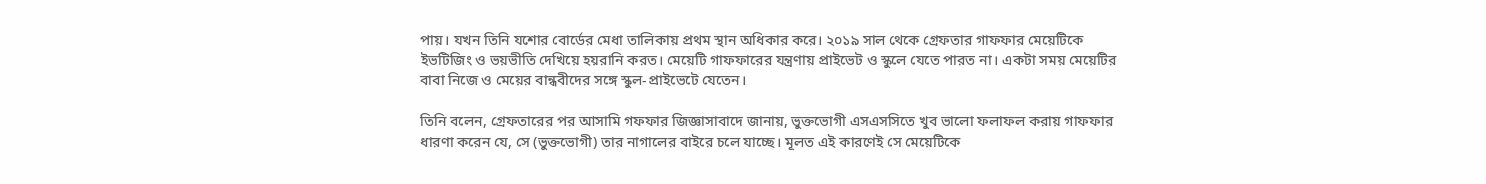পায়। যখন তিনি যশোর বোর্ডের মেধা তালিকায় প্রথম স্থান অধিকার করে। ২০১৯ সাল থেকে গ্রেফতার গাফফার মেয়েটিকে ইভটিজিং ও ভয়ভীতি দেখিয়ে হয়রানি করত। মেয়েটি গাফফারের যন্ত্রণায় প্রাইভেট ও স্কুলে যেতে পারত না। একটা সময় মেয়েটির বাবা নিজে ও মেয়ের বান্ধবীদের সঙ্গে স্কুল-প্রাইভেটে যেতেন।

তিনি বলেন, গ্রেফতারের পর আসামি গফফার জিজ্ঞাসাবাদে জানায়, ভুক্তভোগী এসএসসিতে খুব ভালো ফলাফল করায় গাফফার ধারণা করেন যে, সে (ভুক্তভোগী) তার নাগালের বাইরে চলে যাচ্ছে। মূলত এই কারণেই সে মেয়েটিকে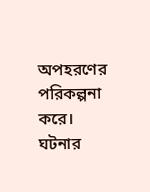অপহরণের পরিকল্পনা করে। ঘটনার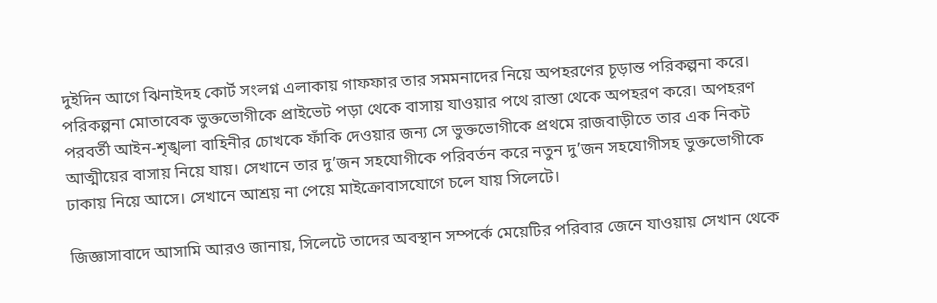দুইদিন আগে ঝিনাইদহ কোর্ট সংলগ্ন এলাকায় গাফফার তার সমমনাদের নিয়ে অপহরণের চূড়ান্ত পরিকল্পনা করে। পরিকল্পনা মোতাবেক ভুক্তভোগীকে প্রাইভেট পড়া থেকে বাসায় যাওয়ার পথে রাস্তা থেকে অপহরণ করে। অপহরণ পরবর্তী আইন-শৃঙ্খলা বাহিনীর চোখকে ফাঁকি দেওয়ার জন্য সে ভুক্তভোগীকে প্রথমে রাজবাড়ীতে তার এক নিকট আত্মীয়ের বাসায় নিয়ে যায়। সেখানে তার দু’জন সহযোগীকে পরিবর্তন করে নতুন দু’জন সহযোগীসহ ভুক্তভোগীকে ঢাকায় নিয়ে আসে। সেখানে আশ্রয় না পেয়ে মাইক্রোবাসযোগে চলে যায় সিলেটে।

জিজ্ঞাসাবাদে আসামি আরও জানায়, সিলেটে তাদের অবস্থান সম্পর্কে মেয়েটির পরিবার জেনে যাওয়ায় সেখান থেকে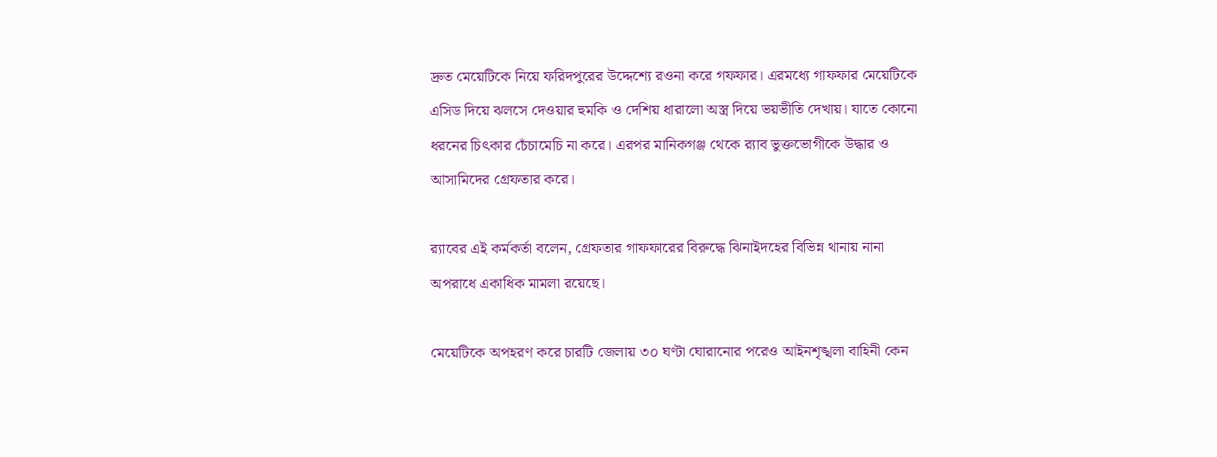দ্রুত মেয়েটিকে নিয়ে ফরিদপুরের উদ্দেশ্যে রওনা করে গফফার। এরমধ্যে গাফফার মেয়েটিকে এসিড দিয়ে ঝলসে দেওয়ার হুমকি ও দেশিয় ধারালো অস্ত্র দিয়ে ভয়ভীতি দেখায়। যাতে কোনো ধরনের চিৎকার চেঁচামেচি না করে। এরপর মানিকগঞ্জ থেকে র‌্যাব ভুক্তভোগীকে উদ্ধার ও আসামিদের গ্রেফতার করে।

র‌্যাবের এই কর্মকর্তা বলেন, গ্রেফতার গাফফারের বিরুদ্ধে ঝিনাইদহের বিভিন্ন থানায় নানা অপরাধে একাধিক মামলা রয়েছে।

মেয়েটিকে অপহরণ করে চারটি জেলায় ৩০ ঘণ্টা ঘোরানোর পরেও আইনশৃঙ্খলা বাহিনী কেন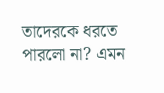তাদেরকে ধরতে পারলো না? এমন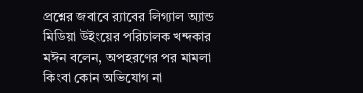প্রশ্নের জবাবে র‍্যাবের লিগ্যাল অ্যান্ড মিডিয়া উইংয়ের পরিচালক খন্দকার মঈন বলেন, অপহরণের পর মামলা কিংবা কোন অভিযোগ না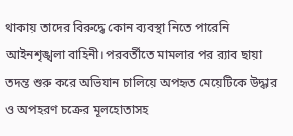থাকায় তাদের বিরুদ্ধে কোন ব্যবস্থা নিতে পারেনি আইনশৃঙ্খলা বাহিনী। পরবর্তীতে মামলার পর র‍্যাব ছায়া তদন্ত শুরু করে অভিযান চালিয়ে অপহৃত মেয়েটিকে উদ্ধার ও অপহরণ চক্রের মূলহোতাসহ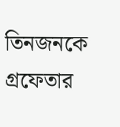তিনজনকে গ্রফেতার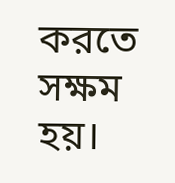করতে সক্ষম হয়।